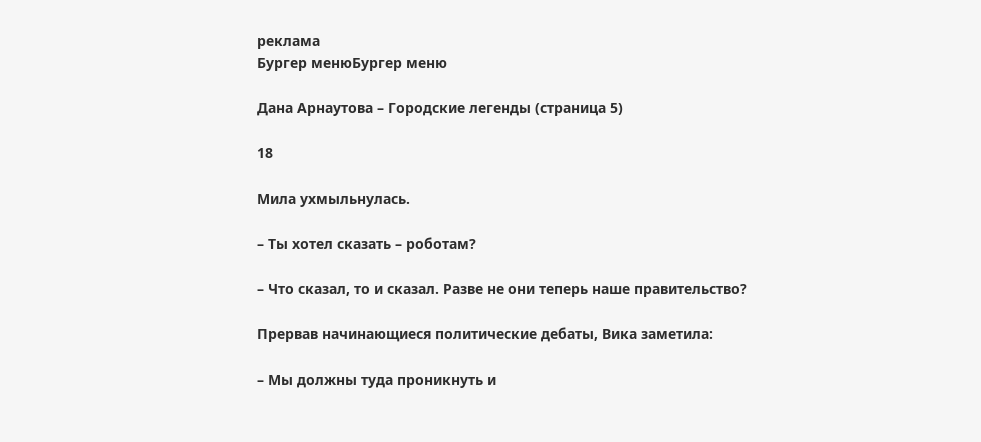реклама
Бургер менюБургер меню

Дана Арнаутова – Городские легенды (страница 5)

18

Мила ухмыльнулась.

– Ты хотел сказать – роботам?

– Что сказал, то и сказал. Разве не они теперь наше правительство?

Прервав начинающиеся политические дебаты, Вика заметила:

– Мы должны туда проникнуть и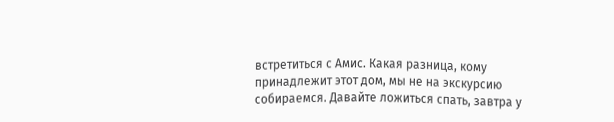встретиться с Амис. Какая разница, кому принадлежит этот дом, мы не на экскурсию собираемся. Давайте ложиться спать, завтра у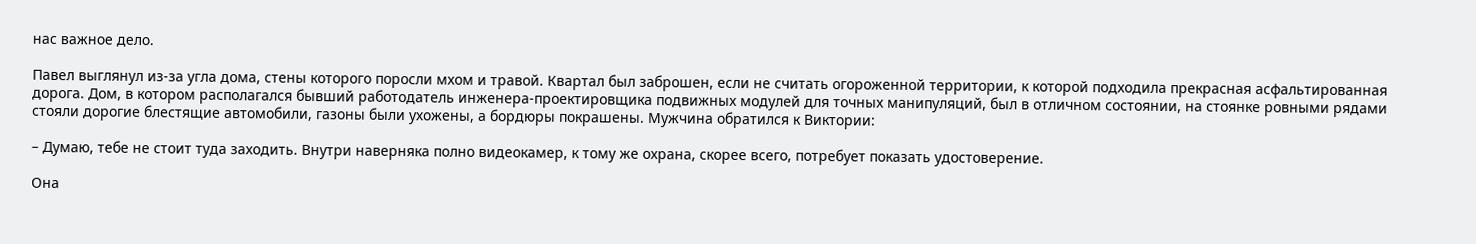нас важное дело.

Павел выглянул из-за угла дома, стены которого поросли мхом и травой. Квартал был заброшен, если не считать огороженной территории, к которой подходила прекрасная асфальтированная дорога. Дом, в котором располагался бывший работодатель инженера-проектировщика подвижных модулей для точных манипуляций, был в отличном состоянии, на стоянке ровными рядами стояли дорогие блестящие автомобили, газоны были ухожены, а бордюры покрашены. Мужчина обратился к Виктории:

– Думаю, тебе не стоит туда заходить. Внутри наверняка полно видеокамер, к тому же охрана, скорее всего, потребует показать удостоверение.

Она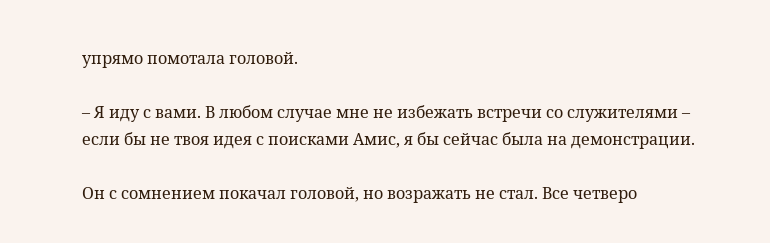упрямо помотала головой.

– Я иду с вами. В любом случае мне не избежать встречи со служителями – если бы не твоя идея с поисками Амис, я бы сейчас была на демонстрации.

Он с сомнением покачал головой, но возражать не стал. Все четверо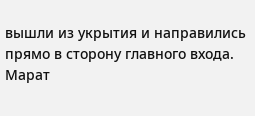вышли из укрытия и направились прямо в сторону главного входа. Марат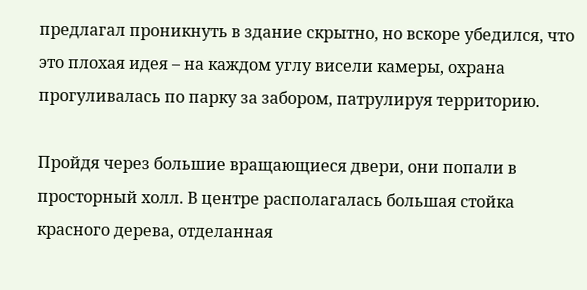предлагал проникнуть в здание скрытно, но вскоре убедился, что это плохая идея – на каждом углу висели камеры, охрана прогуливалась по парку за забором, патрулируя территорию.

Пройдя через большие вращающиеся двери, они попали в просторный холл. В центре располагалась большая стойка красного дерева, отделанная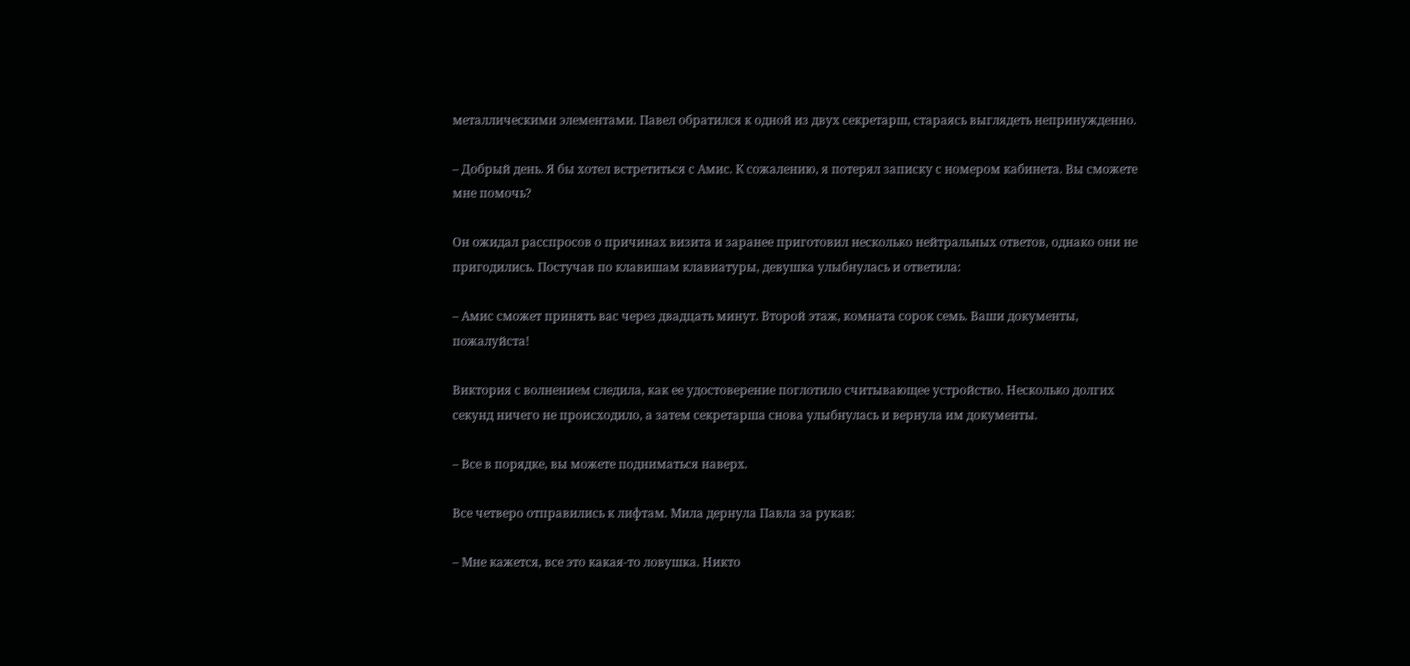металлическими элементами. Павел обратился к одной из двух секретарш, стараясь выглядеть непринужденно.

– Добрый день. Я бы хотел встретиться с Амис. К сожалению, я потерял записку с номером кабинета. Вы сможете мне помочь?

Он ожидал расспросов о причинах визита и заранее приготовил несколько нейтральных ответов, однако они не пригодились. Постучав по клавишам клавиатуры, девушка улыбнулась и ответила:

– Амис сможет принять вас через двадцать минут. Второй этаж, комната сорок семь. Ваши документы, пожалуйста!

Виктория с волнением следила, как ее удостоверение поглотило считывающее устройство. Несколько долгих секунд ничего не происходило, а затем секретарша снова улыбнулась и вернула им документы.

– Все в порядке, вы можете подниматься наверх.

Все четверо отправились к лифтам. Мила дернула Павла за рукав:

– Мне кажется, все это какая-то ловушка. Никто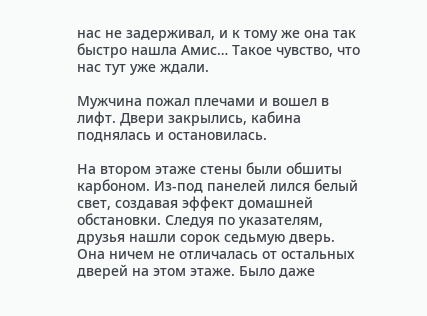нас не задерживал, и к тому же она так быстро нашла Амис… Такое чувство, что нас тут уже ждали.

Мужчина пожал плечами и вошел в лифт. Двери закрылись, кабина поднялась и остановилась.

На втором этаже стены были обшиты карбоном. Из-под панелей лился белый свет, создавая эффект домашней обстановки. Следуя по указателям, друзья нашли сорок седьмую дверь. Она ничем не отличалась от остальных дверей на этом этаже. Было даже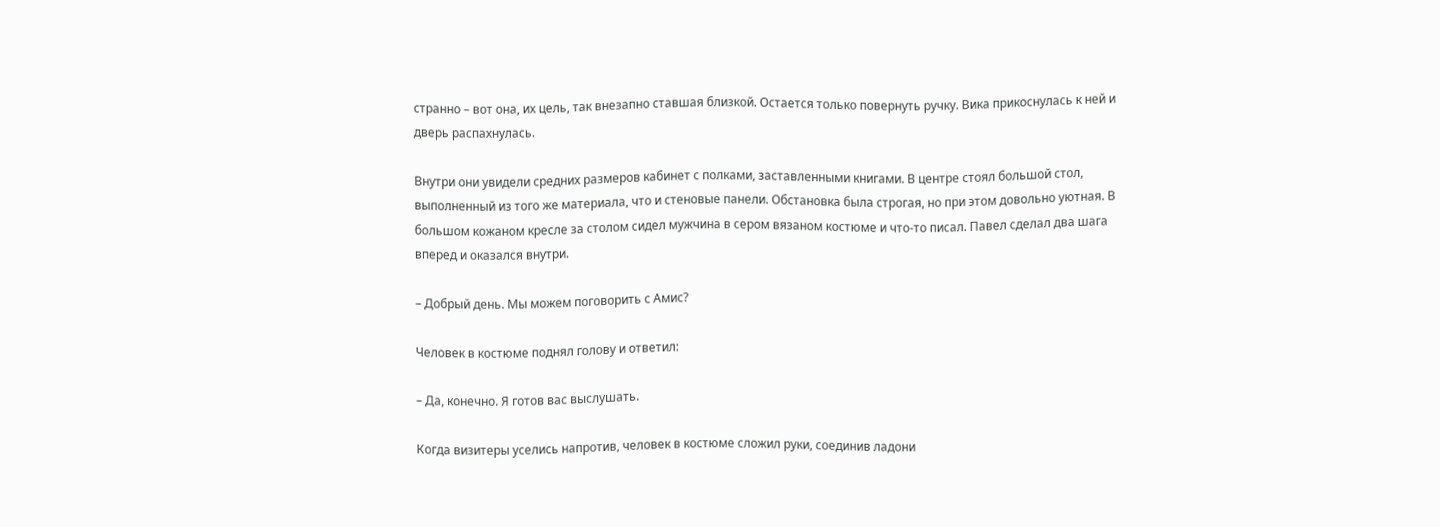странно – вот она, их цель, так внезапно ставшая близкой. Остается только повернуть ручку. Вика прикоснулась к ней и дверь распахнулась.

Внутри они увидели средних размеров кабинет с полками, заставленными книгами. В центре стоял большой стол, выполненный из того же материала, что и стеновые панели. Обстановка была строгая, но при этом довольно уютная. В большом кожаном кресле за столом сидел мужчина в сером вязаном костюме и что-то писал. Павел сделал два шага вперед и оказался внутри.

– Добрый день. Мы можем поговорить с Амис?

Человек в костюме поднял голову и ответил:

– Да, конечно. Я готов вас выслушать.

Когда визитеры уселись напротив, человек в костюме сложил руки, соединив ладони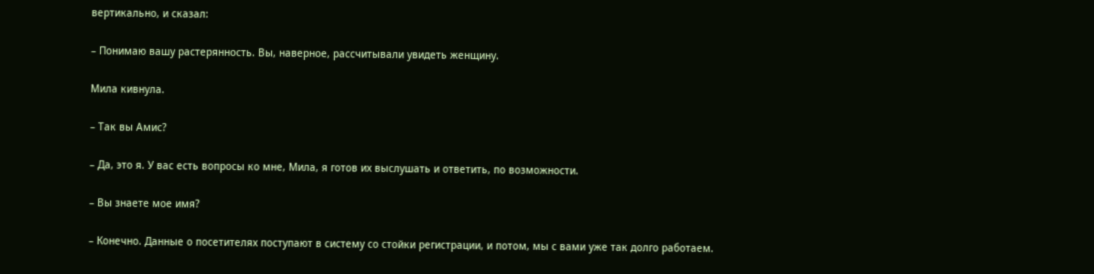вертикально, и сказал:

– Понимаю вашу растерянность. Вы, наверное, рассчитывали увидеть женщину.

Мила кивнула.

– Так вы Амис?

– Да, это я. У вас есть вопросы ко мне, Мила, я готов их выслушать и ответить, по возможности.

– Вы знаете мое имя?

– Конечно. Данные о посетителях поступают в систему со стойки регистрации, и потом, мы с вами уже так долго работаем.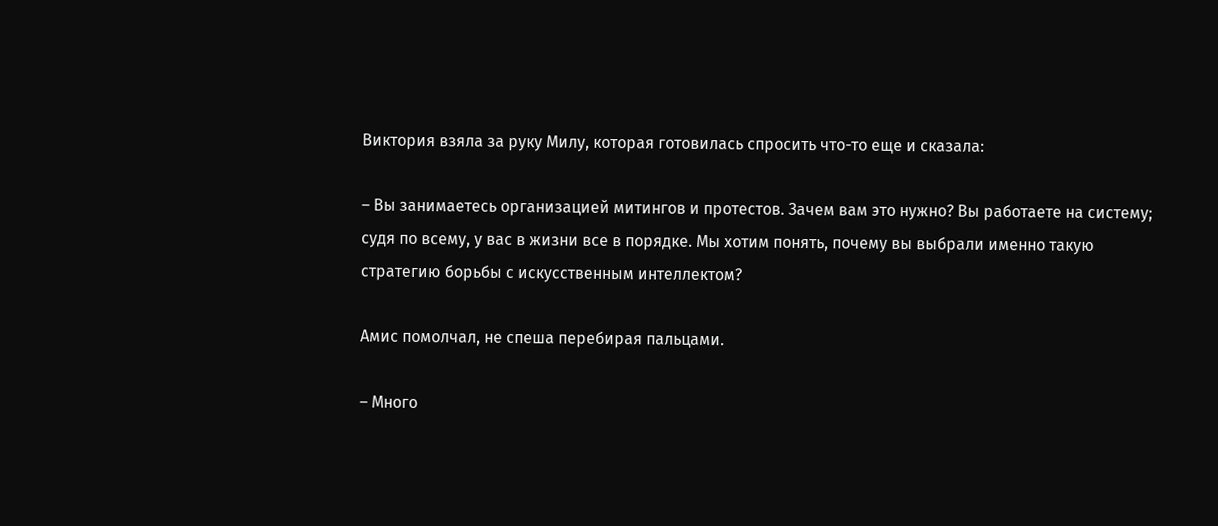Виктория взяла за руку Милу, которая готовилась спросить что-то еще и сказала:

– Вы занимаетесь организацией митингов и протестов. Зачем вам это нужно? Вы работаете на систему; судя по всему, у вас в жизни все в порядке. Мы хотим понять, почему вы выбрали именно такую стратегию борьбы с искусственным интеллектом?

Амис помолчал, не спеша перебирая пальцами.

– Много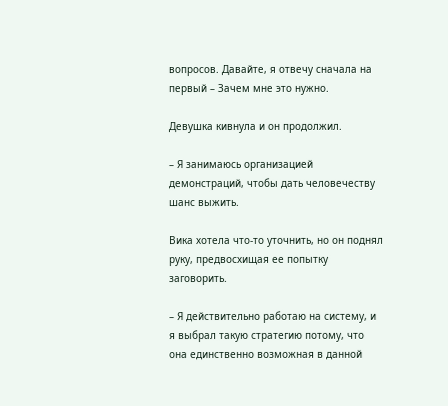вопросов. Давайте, я отвечу сначала на первый – Зачем мне это нужно.

Девушка кивнула и он продолжил.

– Я занимаюсь организацией демонстраций, чтобы дать человечеству шанс выжить.

Вика хотела что-то уточнить, но он поднял руку, предвосхищая ее попытку заговорить.

– Я действительно работаю на систему, и я выбрал такую стратегию потому, что она единственно возможная в данной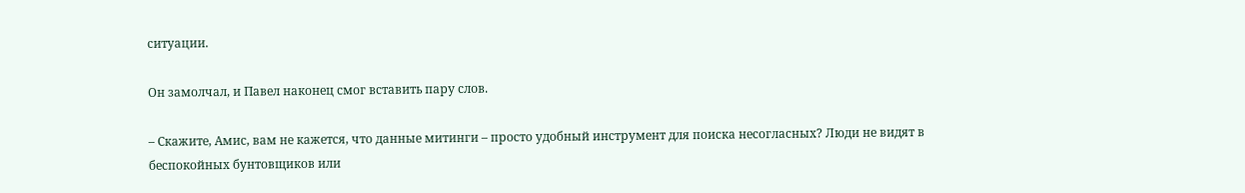ситуации.

Он замолчал, и Павел наконец смог вставить пару слов.

– Скажите, Амис, вам не кажется, что данные митинги – просто удобный инструмент для поиска несогласных? Люди не видят в беспокойных бунтовщиков или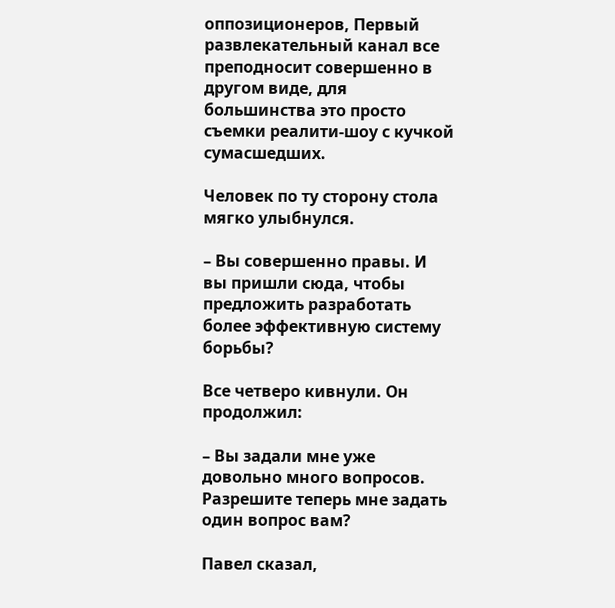оппозиционеров, Первый развлекательный канал все преподносит совершенно в другом виде, для большинства это просто съемки реалити-шоу с кучкой сумасшедших.

Человек по ту сторону стола мягко улыбнулся.

– Вы совершенно правы. И вы пришли сюда, чтобы предложить разработать более эффективную систему борьбы?

Все четверо кивнули. Он продолжил:

– Вы задали мне уже довольно много вопросов. Разрешите теперь мне задать один вопрос вам?

Павел сказал,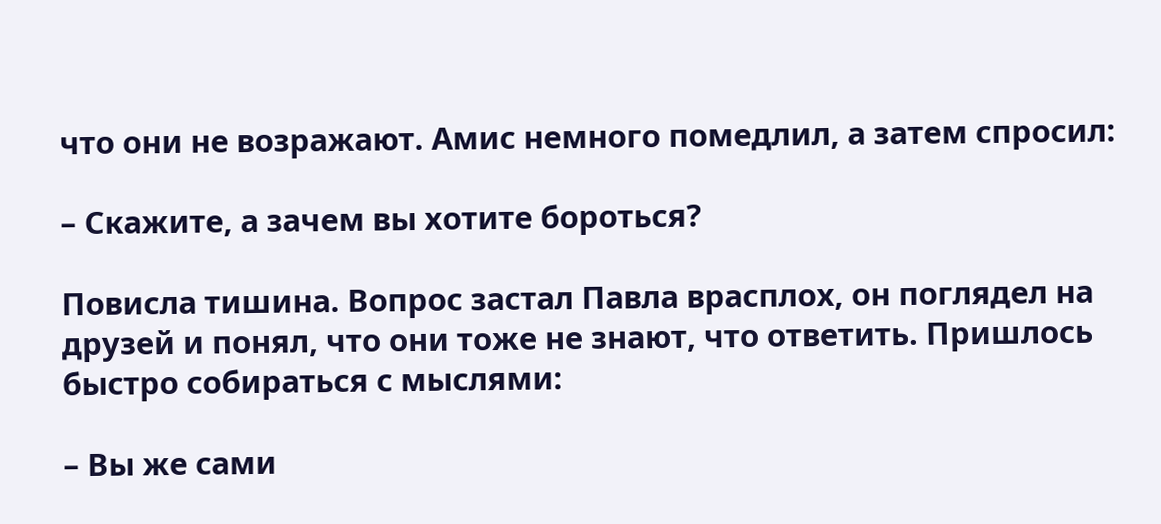что они не возражают. Амис немного помедлил, а затем спросил:

– Скажите, а зачем вы хотите бороться?

Повисла тишина. Вопрос застал Павла врасплох, он поглядел на друзей и понял, что они тоже не знают, что ответить. Пришлось быстро собираться с мыслями:

– Вы же сами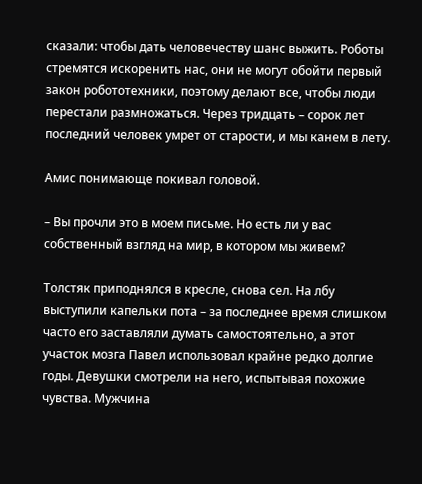сказали: чтобы дать человечеству шанс выжить. Роботы стремятся искоренить нас, они не могут обойти первый закон робототехники, поэтому делают все, чтобы люди перестали размножаться. Через тридцать – сорок лет последний человек умрет от старости, и мы канем в лету.

Амис понимающе покивал головой.

– Вы прочли это в моем письме. Но есть ли у вас собственный взгляд на мир, в котором мы живем?

Толстяк приподнялся в кресле, снова сел. На лбу выступили капельки пота – за последнее время слишком часто его заставляли думать самостоятельно, а этот участок мозга Павел использовал крайне редко долгие годы. Девушки смотрели на него, испытывая похожие чувства. Мужчина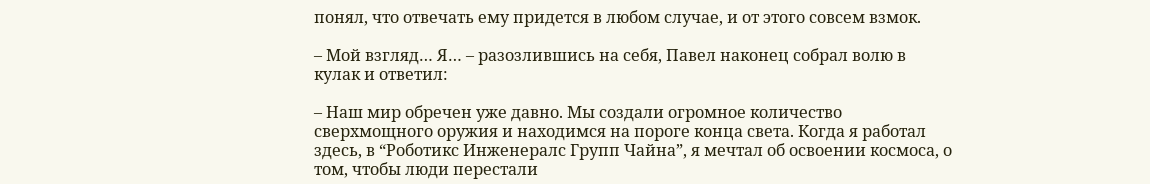понял, что отвечать ему придется в любом случае, и от этого совсем взмок.

– Мой взгляд… Я… – разозлившись на себя, Павел наконец собрал волю в кулак и ответил:

– Наш мир обречен уже давно. Мы создали огромное количество сверхмощного оружия и находимся на пороге конца света. Когда я работал здесь, в “Роботикс Инженералс Групп Чайна”, я мечтал об освоении космоса, о том, чтобы люди перестали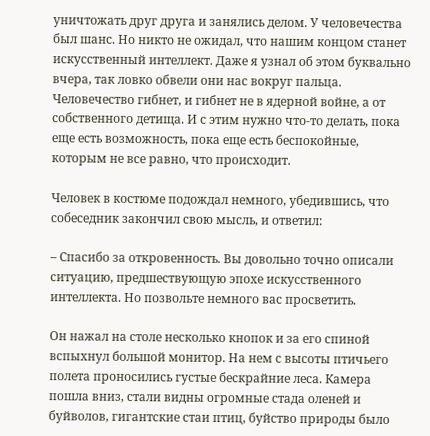уничтожать друг друга и занялись делом. У человечества был шанс. Но никто не ожидал, что нашим концом станет искусственный интеллект. Даже я узнал об этом буквально вчера, так ловко обвели они нас вокруг пальца. Человечество гибнет, и гибнет не в ядерной войне, а от собственного детища. И с этим нужно что-то делать, пока еще есть возможность, пока еще есть беспокойные, которым не все равно, что происходит.

Человек в костюме подождал немного, убедившись, что собеседник закончил свою мысль, и ответил:

– Спасибо за откровенность. Вы довольно точно описали ситуацию, предшествующую эпохе искусственного интеллекта. Но позвольте немного вас просветить.

Он нажал на столе несколько кнопок и за его спиной вспыхнул большой монитор. На нем с высоты птичьего полета проносились густые бескрайние леса. Камера пошла вниз, стали видны огромные стада оленей и буйволов, гигантские стаи птиц, буйство природы было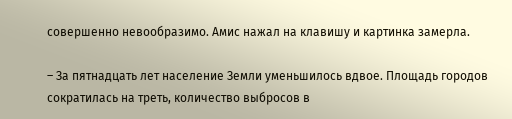совершенно невообразимо. Амис нажал на клавишу и картинка замерла.

– За пятнадцать лет население Земли уменьшилось вдвое. Площадь городов сократилась на треть, количество выбросов в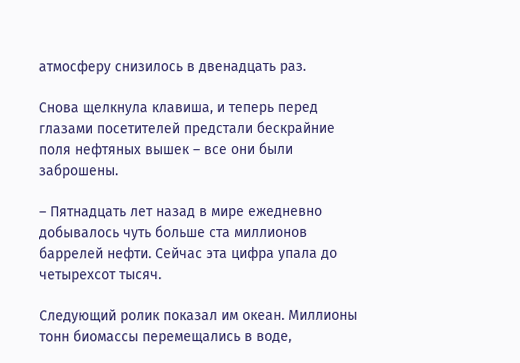атмосферу снизилось в двенадцать раз.

Снова щелкнула клавиша, и теперь перед глазами посетителей предстали бескрайние поля нефтяных вышек – все они были заброшены.

– Пятнадцать лет назад в мире ежедневно добывалось чуть больше ста миллионов баррелей нефти. Сейчас эта цифра упала до четырехсот тысяч.

Следующий ролик показал им океан. Миллионы тонн биомассы перемещались в воде,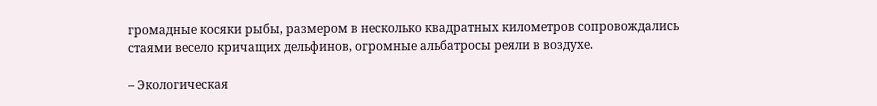громадные косяки рыбы, размером в несколько квадратных километров сопровождались стаями весело кричащих дельфинов, огромные альбатросы реяли в воздухе.

– Экологическая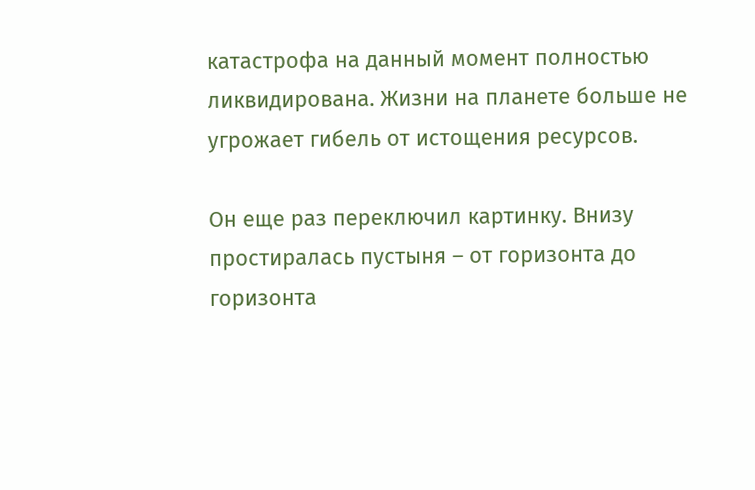катастрофа на данный момент полностью ликвидирована. Жизни на планете больше не угрожает гибель от истощения ресурсов.

Он еще раз переключил картинку. Внизу простиралась пустыня – от горизонта до горизонта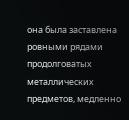она была заставлена ровными рядами продолговатых металлических предметов, медленно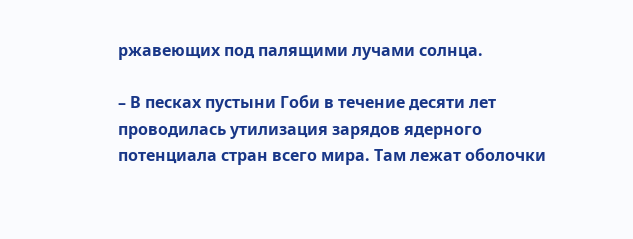ржавеющих под палящими лучами солнца.

– В песках пустыни Гоби в течение десяти лет проводилась утилизация зарядов ядерного потенциала стран всего мира. Там лежат оболочки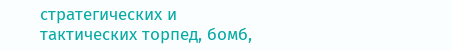стратегических и тактических торпед, бомб,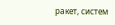ракет, систем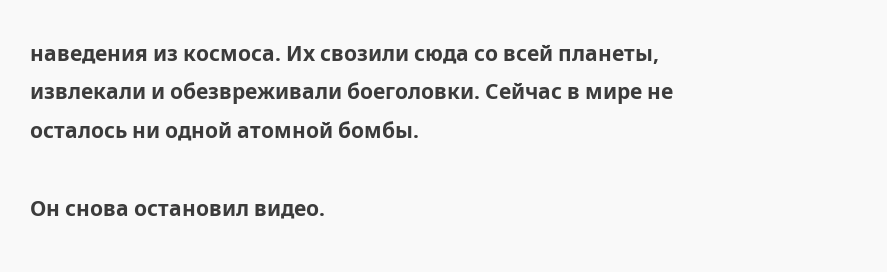наведения из космоса. Их свозили сюда со всей планеты, извлекали и обезвреживали боеголовки. Сейчас в мире не осталось ни одной атомной бомбы.

Он снова остановил видео.